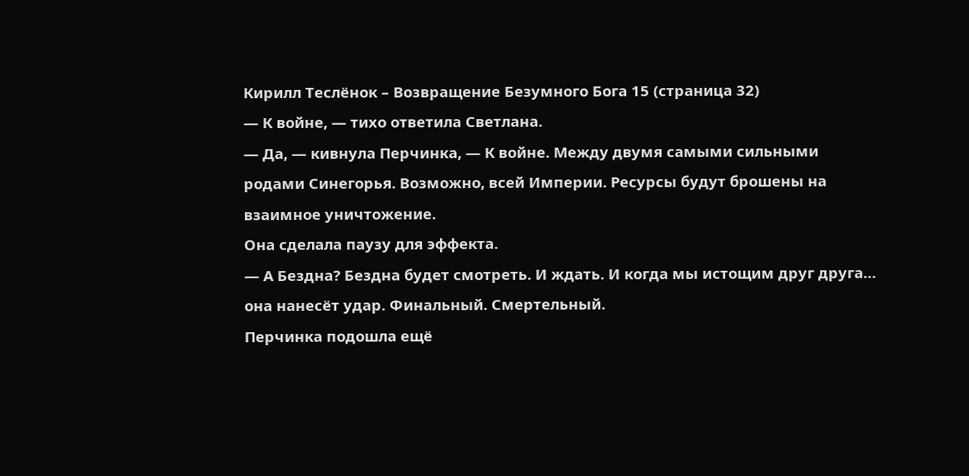Кирилл Теслёнок – Возвращение Безумного Бога 15 (страница 32)
— К войне, — тихо ответила Светлана.
— Да, — кивнула Перчинка, — К войне. Между двумя самыми сильными родами Синегорья. Возможно, всей Империи. Ресурсы будут брошены на взаимное уничтожение.
Она сделала паузу для эффекта.
— А Бездна? Бездна будет смотреть. И ждать. И когда мы истощим друг друга… она нанесёт удар. Финальный. Смертельный.
Перчинка подошла ещё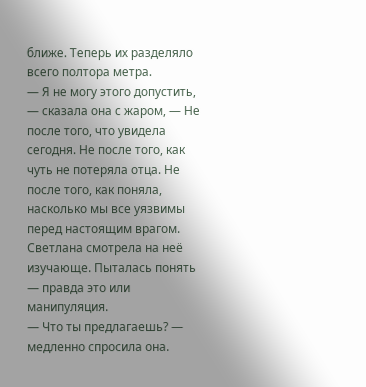ближе. Теперь их разделяло всего полтора метра.
— Я не могу этого допустить, — сказала она с жаром, — Не после того, что увидела сегодня. Не после того, как чуть не потеряла отца. Не после того, как поняла, насколько мы все уязвимы перед настоящим врагом.
Светлана смотрела на неё изучающе. Пыталась понять — правда это или манипуляция.
— Что ты предлагаешь? — медленно спросила она.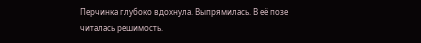Перчинка глубоко вдохнула. Выпрямилась. В её позе читалась решимость.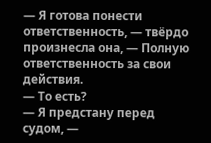— Я готова понести ответственность, — твёрдо произнесла она, — Полную ответственность за свои действия.
— То есть?
— Я предстану перед судом, —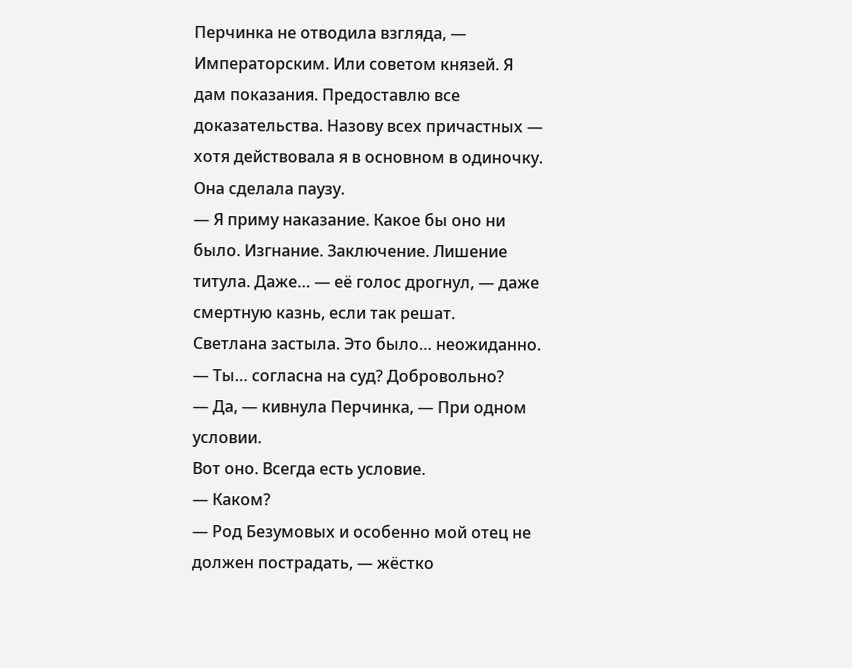Перчинка не отводила взгляда, — Императорским. Или советом князей. Я дам показания. Предоставлю все доказательства. Назову всех причастных — хотя действовала я в основном в одиночку.
Она сделала паузу.
— Я приму наказание. Какое бы оно ни было. Изгнание. Заключение. Лишение титула. Даже… — её голос дрогнул, — даже смертную казнь, если так решат.
Светлана застыла. Это было… неожиданно.
— Ты… согласна на суд? Добровольно?
— Да, — кивнула Перчинка, — При одном условии.
Вот оно. Всегда есть условие.
— Каком?
— Род Безумовых и особенно мой отец не должен пострадать, — жёстко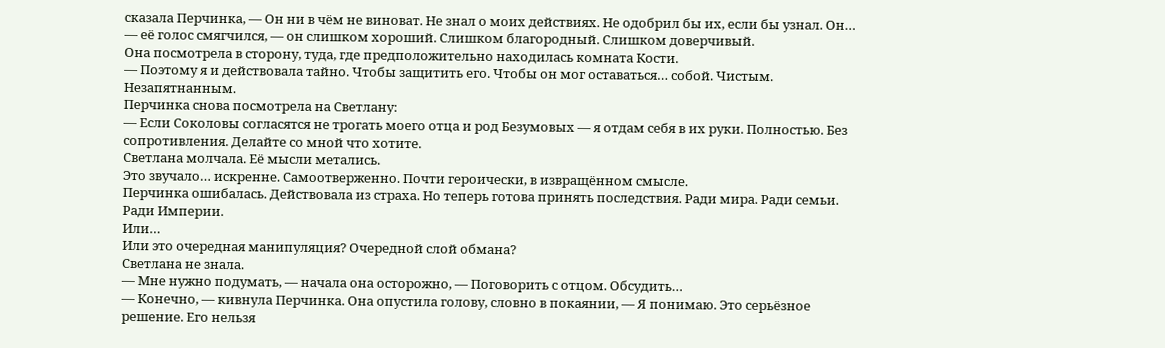сказала Перчинка, — Он ни в чём не виноват. Не знал о моих действиях. Не одобрил бы их, если бы узнал. Он… — её голос смягчился, — он слишком хороший. Слишком благородный. Слишком доверчивый.
Она посмотрела в сторону, туда, где предположительно находилась комната Кости.
— Поэтому я и действовала тайно. Чтобы защитить его. Чтобы он мог оставаться… собой. Чистым. Незапятнанным.
Перчинка снова посмотрела на Светлану:
— Если Соколовы согласятся не трогать моего отца и род Безумовых — я отдам себя в их руки. Полностью. Без сопротивления. Делайте со мной что хотите.
Светлана молчала. Её мысли метались.
Это звучало… искренне. Самоотверженно. Почти героически, в извращённом смысле.
Перчинка ошибалась. Действовала из страха. Но теперь готова принять последствия. Ради мира. Ради семьи. Ради Империи.
Или…
Или это очередная манипуляция? Очередной слой обмана?
Светлана не знала.
— Мне нужно подумать, — начала она осторожно, — Поговорить с отцом. Обсудить…
— Конечно, — кивнула Перчинка. Она опустила голову, словно в покаянии, — Я понимаю. Это серьёзное решение. Его нельзя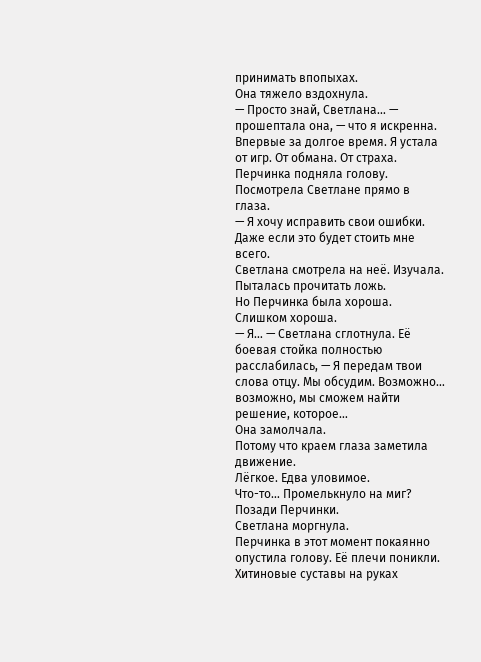принимать впопыхах.
Она тяжело вздохнула.
— Просто знай, Светлана… — прошептала она, — что я искренна. Впервые за долгое время. Я устала от игр. От обмана. От страха.
Перчинка подняла голову. Посмотрела Светлане прямо в глаза.
— Я хочу исправить свои ошибки. Даже если это будет стоить мне всего.
Светлана смотрела на неё. Изучала. Пыталась прочитать ложь.
Но Перчинка была хороша. Слишком хороша.
— Я… — Светлана сглотнула. Её боевая стойка полностью расслабилась, — Я передам твои слова отцу. Мы обсудим. Возможно… возможно, мы сможем найти решение, которое…
Она замолчала.
Потому что краем глаза заметила движение.
Лёгкое. Едва уловимое.
Что-то… Промелькнуло на миг? Позади Перчинки.
Светлана моргнула.
Перчинка в этот момент покаянно опустила голову. Её плечи поникли. Хитиновые суставы на руках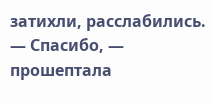затихли, расслабились.
— Спасибо, — прошептала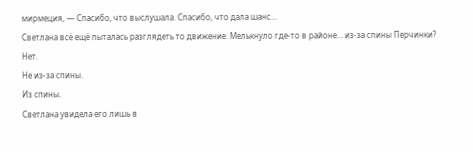мирмеция, — Спасибо, что выслушала. Спасибо, что дала шанс…
Светлана всё ещё пыталась разглядеть то движение. Мелькнуло где-то в районе… из-за спины Перчинки?
Нет.
Не из-за спины.
Из спины.
Светлана увидела его лишь в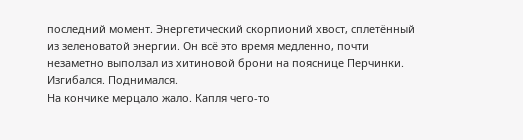последний момент. Энергетический скорпионий хвост, сплетённый из зеленоватой энергии. Он всё это время медленно, почти незаметно выползал из хитиновой брони на пояснице Перчинки. Изгибался. Поднимался.
На кончике мерцало жало. Капля чего-то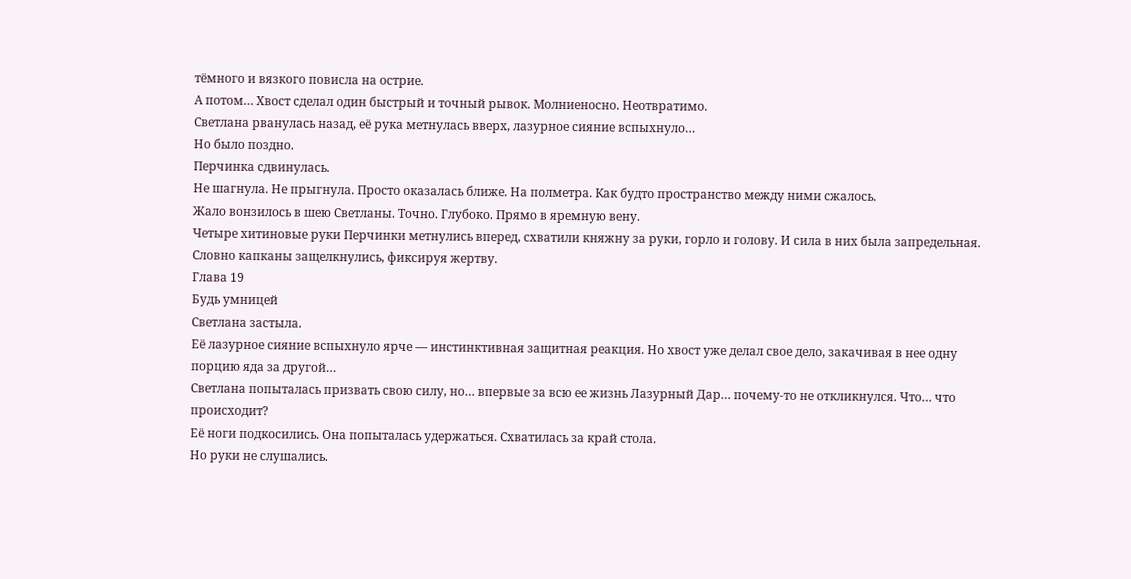тёмного и вязкого повисла на острие.
А потом… Хвост сделал один быстрый и точный рывок. Молниеносно. Неотвратимо.
Светлана рванулась назад, её рука метнулась вверх, лазурное сияние вспыхнуло…
Но было поздно.
Перчинка сдвинулась.
Не шагнула. Не прыгнула. Просто оказалась ближе. На полметра. Как будто пространство между ними сжалось.
Жало вонзилось в шею Светланы. Точно. Глубоко. Прямо в яремную вену.
Четыре хитиновые руки Перчинки метнулись вперед, схватили княжну за руки, горло и голову. И сила в них была запредельная. Словно капканы защелкнулись, фиксируя жертву.
Глава 19
Будь умницей
Светлана застыла.
Её лазурное сияние вспыхнуло ярче — инстинктивная защитная реакция. Но хвост уже делал свое дело, закачивая в нее одну порцию яда за другой…
Светлана попыталась призвать свою силу, но… впервые за всю ее жизнь Лазурный Дар… почему-то не откликнулся. Что… что происходит?
Её ноги подкосились. Она попыталась удержаться. Схватилась за край стола.
Но руки не слушались.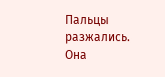Пальцы разжались. Она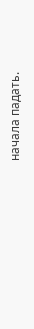начала падать.